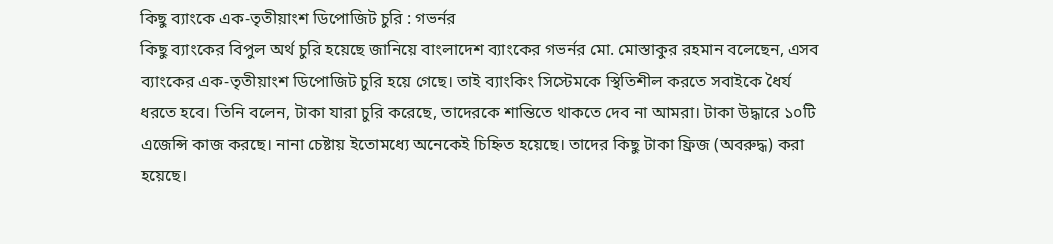কিছু ব্যাংকে এক-তৃতীয়াংশ ডিপোজিট চুরি : গভর্নর
কিছু ব্যাংকের বিপুল অর্থ চুরি হয়েছে জানিয়ে বাংলাদেশ ব্যাংকের গভর্নর মো. মোস্তাকুর রহমান বলেছেন, এসব ব্যাংকের এক-তৃতীয়াংশ ডিপোজিট চুরি হয়ে গেছে। তাই ব্যাংকিং সিস্টেমকে স্থিতিশীল করতে সবাইকে ধৈর্য ধরতে হবে। তিনি বলেন, টাকা যারা চুরি করেছে, তাদেরকে শান্তিতে থাকতে দেব না আমরা। টাকা উদ্ধারে ১০টি এজেন্সি কাজ করছে। নানা চেষ্টায় ইতোমধ্যে অনেকেই চিহ্নিত হয়েছে। তাদের কিছু টাকা ফ্রিজ (অবরুদ্ধ) করা হয়েছে।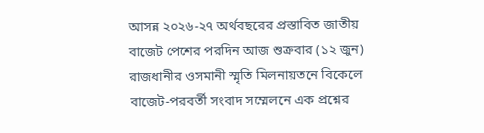আসন্ন ২০২৬-২৭ অর্থবছরের প্রস্তাবিত জাতীয় বাজেট পেশের পরদিন আজ শুক্রবার (১২ জুন) রাজধানীর ওসমানী স্মৃতি মিলনায়তনে বিকেলে বাজেট-পরবর্তী সংবাদ সম্মেলনে এক প্রশ্নের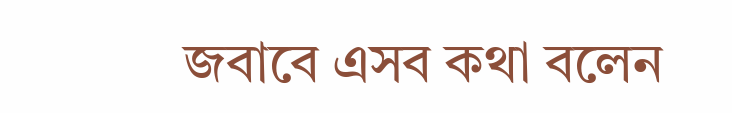জবাবে এসব কথা বলেন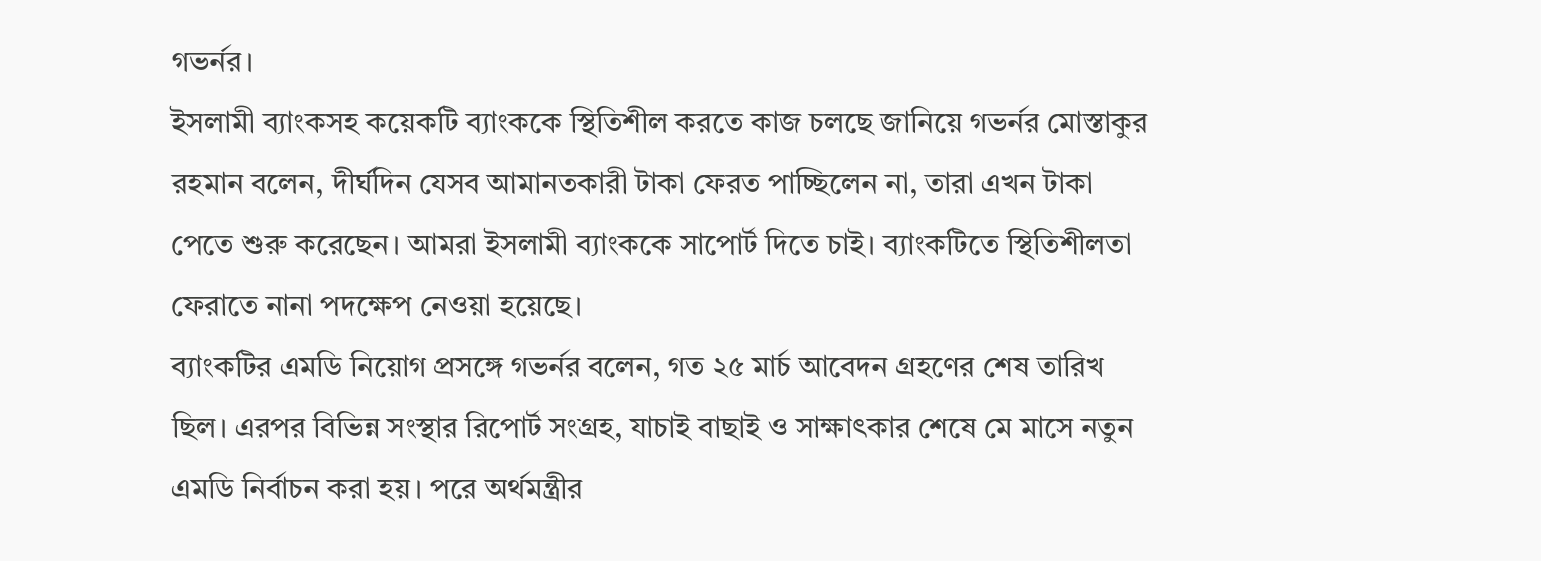গভর্নর।
ইসলামী ব্যাংকসহ কয়েকটি ব্যাংককে স্থিতিশীল করতে কাজ চলছে জানিয়ে গভর্নর মোস্তাকুর রহমান বলেন, দীর্ঘদিন যেসব আমানতকারী টাকা ফেরত পাচ্ছিলেন না, তারা এখন টাকা পেতে শুরু করেছেন। আমরা ইসলামী ব্যাংককে সাপোর্ট দিতে চাই। ব্যাংকটিতে স্থিতিশীলতা ফেরাতে নানা পদক্ষেপ নেওয়া হয়েছে।
ব্যাংকটির এমডি নিয়োগ প্রসঙ্গে গভর্নর বলেন, গত ২৫ মার্চ আবেদন গ্রহণের শেষ তারিখ ছিল। এরপর বিভিন্ন সংস্থার রিপোর্ট সংগ্রহ, যাচাই বাছাই ও সাক্ষাৎকার শেষে মে মাসে নতুন এমডি নির্বাচন করা হয়। পরে অর্থমন্ত্রীর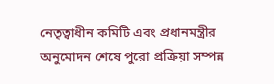নেতৃত্বাধীন কমিটি এবং প্রধানমন্ত্রীর অনুমোদন শেষে পুরো প্রক্রিয়া সম্পন্ন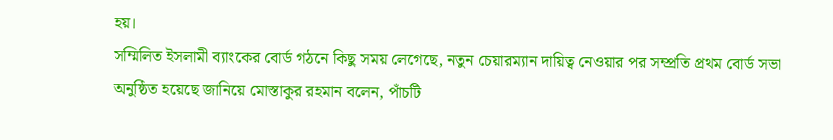হয়।
সম্মিলিত ইসলামী ব্যাংকের বোর্ড গঠনে কিছু সময় লেগেছে, নতুন চেয়ারম্যান দায়িত্ব নেওয়ার পর সম্প্রতি প্রথম বোর্ড সভা অনুষ্ঠিত হয়েছে জানিয়ে মোস্তাকুর রহমান বলেন, পাঁচটি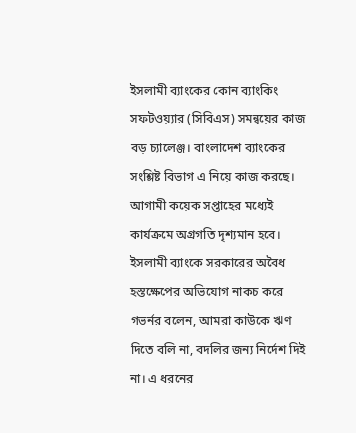ইসলামী ব্যাংকের কোন ব্যাংকিং সফটওয়্যার (সিবিএস) সমন্বয়ের কাজ বড় চ্যালেঞ্জ। বাংলাদেশ ব্যাংকের সংশ্লিষ্ট বিভাগ এ নিয়ে কাজ করছে। আগামী কয়েক সপ্তাহের মধ্যেই কার্যক্রমে অগ্রগতি দৃশ্যমান হবে।
ইসলামী ব্যাংকে সরকারের অবৈধ হস্তক্ষেপের অভিযোগ নাকচ করে গভর্নর বলেন, আমরা কাউকে ঋণ দিতে বলি না, বদলির জন্য নির্দেশ দিই না। এ ধরনের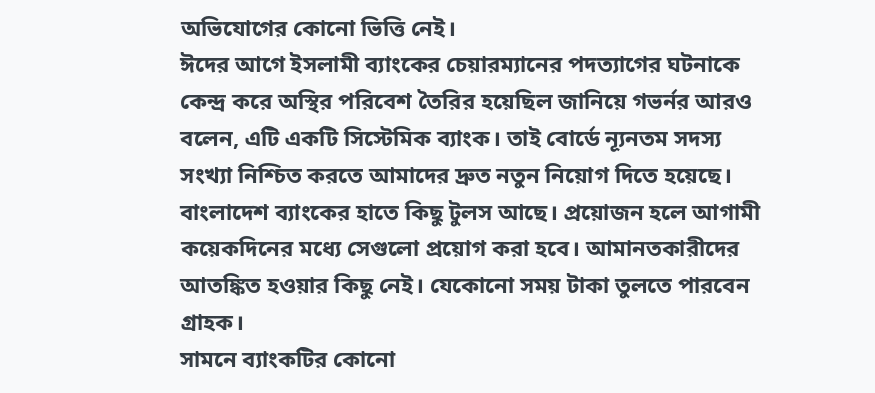অভিযোগের কোনো ভিত্তি নেই।
ঈদের আগে ইসলামী ব্যাংকের চেয়ারম্যানের পদত্যাগের ঘটনাকে কেন্দ্র করে অস্থির পরিবেশ তৈরির হয়েছিল জানিয়ে গভর্নর আরও বলেন, এটি একটি সিস্টেমিক ব্যাংক। তাই বোর্ডে ন্যূনতম সদস্য সংখ্যা নিশ্চিত করতে আমাদের দ্রুত নতুন নিয়োগ দিতে হয়েছে। বাংলাদেশ ব্যাংকের হাতে কিছু টুলস আছে। প্রয়োজন হলে আগামী কয়েকদিনের মধ্যে সেগুলো প্রয়োগ করা হবে। আমানতকারীদের আতঙ্কিত হওয়ার কিছু নেই। যেকোনো সময় টাকা তুলতে পারবেন গ্রাহক।
সামনে ব্যাংকটির কোনো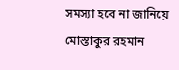সমস্যা হবে না জানিয়ে মোস্তাকুর রহমান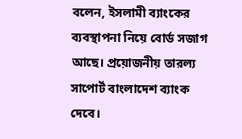বলেন, ইসলামী ব্যাংকের ব্যবস্থাপনা নিয়ে বোর্ড সজাগ আছে। প্রয়োজনীয় তারল্য সাপোর্ট বাংলাদেশ ব্যাংক দেবে।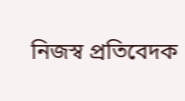নিজস্ব প্রতিবেদক